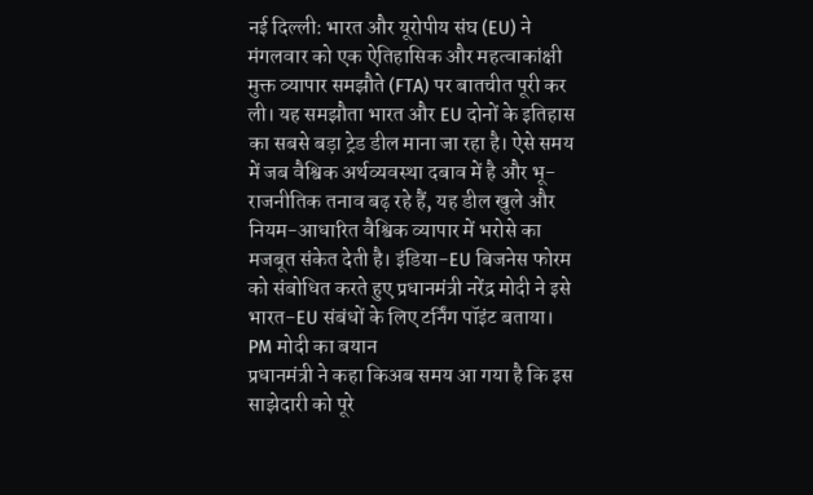नई दिल्ली: भारत और यूरोपीय संघ (EU) ने मंगलवार को एक ऐतिहासिक और महत्वाकांक्षी मुक्त व्यापार समझौते (FTA) पर बातचीत पूरी कर ली। यह समझौता भारत और EU दोनों के इतिहास का सबसे बड़ा ट्रेड डील माना जा रहा है। ऐसे समय में जब वैश्विक अर्थव्यवस्था दबाव में है और भू-राजनीतिक तनाव बढ़ रहे हैं, यह डील खुले और नियम-आधारित वैश्विक व्यापार में भरोसे का मजबूत संकेत देती है। इंडिया-EU बिजनेस फोरम को संबोधित करते हुए प्रधानमंत्री नरेंद्र मोदी ने इसे भारत-EU संबंधों के लिए टर्निंग पॉइंट बताया।
PM मोदी का बयान
प्रधानमंत्री ने कहा किअब समय आ गया है कि इस साझेदारी को पूरे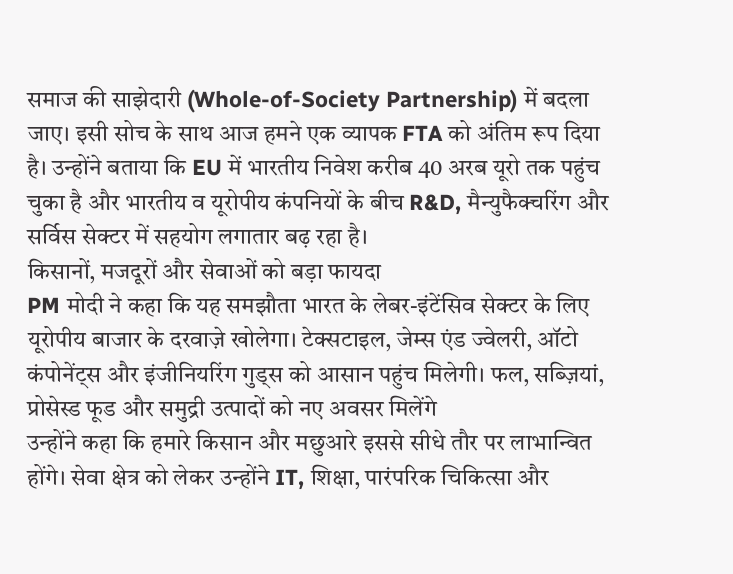समाज की साझेदारी (Whole-of-Society Partnership) में बदला जाए। इसी सोच के साथ आज हमने एक व्यापक FTA को अंतिम रूप दिया है। उन्होंने बताया कि EU में भारतीय निवेश करीब 40 अरब यूरो तक पहुंच चुका है और भारतीय व यूरोपीय कंपनियों के बीच R&D, मैन्युफैक्चरिंग और सर्विस सेक्टर में सहयोग लगातार बढ़ रहा है।
किसानों, मजदूरों और सेवाओं को बड़ा फायदा
PM मोदी ने कहा कि यह समझौता भारत के लेबर-इंटेंसिव सेक्टर के लिए यूरोपीय बाजार के दरवाज़े खोलेगा। टेक्सटाइल, जेम्स एंड ज्वेलरी, ऑटो कंपोनेंट्स और इंजीनियरिंग गुड्स को आसान पहुंच मिलेगी। फल, सब्ज़ियां, प्रोसेस्ड फूड और समुद्री उत्पादों को नए अवसर मिलेंगे
उन्होंने कहा कि हमारे किसान और मछुआरे इससे सीधे तौर पर लाभान्वित होंगे। सेवा क्षेत्र को लेकर उन्होंने IT, शिक्षा, पारंपरिक चिकित्सा और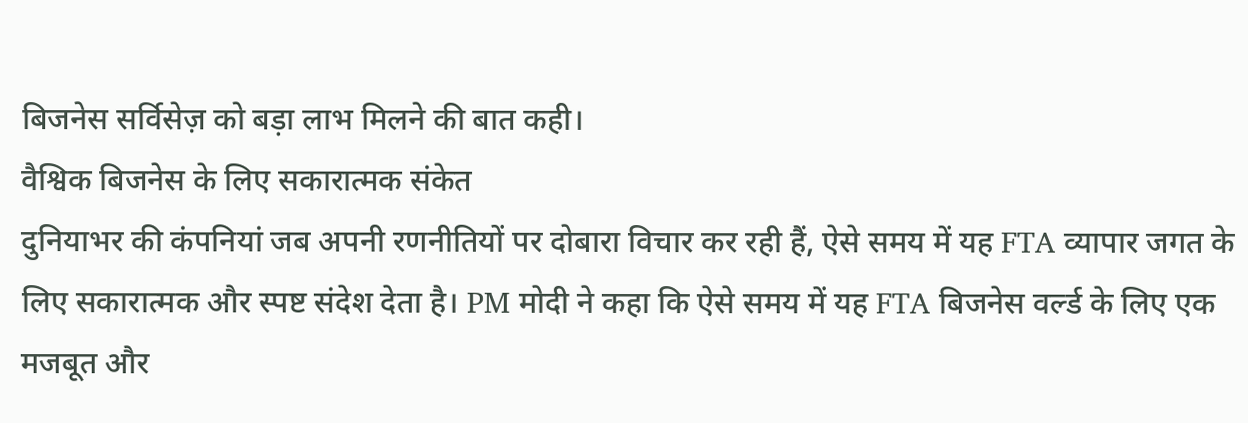बिजनेस सर्विसेज़ को बड़ा लाभ मिलने की बात कही।
वैश्विक बिजनेस के लिए सकारात्मक संकेत
दुनियाभर की कंपनियां जब अपनी रणनीतियों पर दोबारा विचार कर रही हैं, ऐसे समय में यह FTA व्यापार जगत के लिए सकारात्मक और स्पष्ट संदेश देता है। PM मोदी ने कहा कि ऐसे समय में यह FTA बिजनेस वर्ल्ड के लिए एक मजबूत और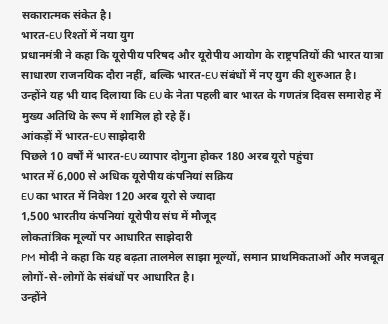सकारात्मक संकेत है।
भारत-EU रिश्तों में नया युग
प्रधानमंत्री ने कहा कि यूरोपीय परिषद और यूरोपीय आयोग के राष्ट्रपतियों की भारत यात्रा साधारण राजनयिक दौरा नहीं, बल्कि भारत-EU संबंधों में नए युग की शुरुआत है।
उन्होंने यह भी याद दिलाया कि EU के नेता पहली बार भारत के गणतंत्र दिवस समारोह में मुख्य अतिथि के रूप में शामिल हो रहे हैं।
आंकड़ों में भारत-EU साझेदारी
पिछले 10 वर्षों में भारत-EU व्यापार दोगुना होकर 180 अरब यूरो पहुंचा
भारत में 6,000 से अधिक यूरोपीय कंपनियां सक्रिय
EU का भारत में निवेश 120 अरब यूरो से ज्यादा
1,500 भारतीय कंपनियां यूरोपीय संघ में मौजूद
लोकतांत्रिक मूल्यों पर आधारित साझेदारी
PM मोदी ने कहा कि यह बढ़ता तालमेल साझा मूल्यों, समान प्राथमिकताओं और मजबूत लोगों-से-लोगों के संबंधों पर आधारित है।
उन्होंने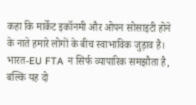कहा कि मार्केट इकॉनमी और ओपन सोसाइटी होने के नाते हमारे लोगों के बीच स्वाभाविक जुड़ाव है।
भारत-EU FTA न सिर्फ व्यापारिक समझौता है, बल्कि यह दो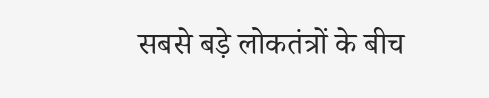सबसे बड़े लोकतंत्रों के बीच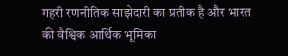गहरी रणनीतिक साझेदारी का प्रतीक है और भारत की वैश्विक आर्थिक भूमिका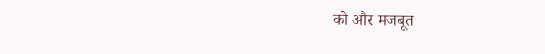को और मजबूत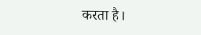करता है।